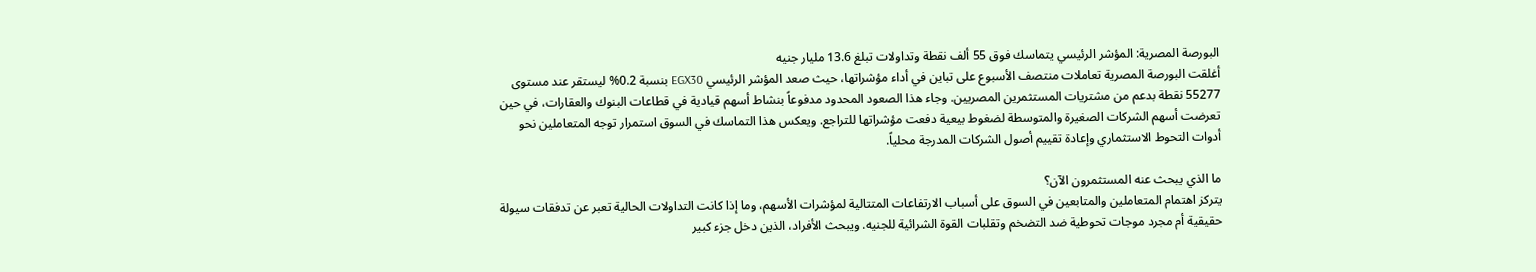البورصة المصرية: المؤشر الرئيسي يتماسك فوق 55 ألف نقطة وتداولات تبلغ 13.6 مليار جنيه
أغلقت البورصة المصرية تعاملات منتصف الأسبوع على تباين في أداء مؤشراتها، حيث صعد المؤشر الرئيسي EGX30 بنسبة 0.2% ليستقر عند مستوى 55277 نقطة بدعم من مشتريات المستثمرين المصريين. وجاء هذا الصعود المحدود مدفوعاً بنشاط أسهم قيادية في قطاعات البنوك والعقارات، في حين تعرضت أسهم الشركات الصغيرة والمتوسطة لضغوط بيعية دفعت مؤشراتها للتراجع. ويعكس هذا التماسك في السوق استمرار توجه المتعاملين نحو أدوات التحوط الاستثماري وإعادة تقييم أصول الشركات المدرجة محلياً.

ما الذي يبحث عنه المستثمرون الآن؟
يتركز اهتمام المتعاملين والمتابعين في السوق على أسباب الارتفاعات المتتالية لمؤشرات الأسهم، وما إذا كانت التداولات الحالية تعبر عن تدفقات سيولة حقيقية أم مجرد موجات تحوطية ضد التضخم وتقلبات القوة الشرائية للجنيه. ويبحث الأفراد، الذين دخل جزء كبير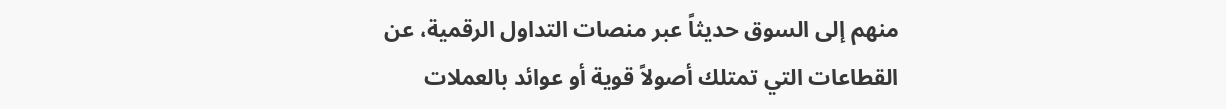منهم إلى السوق حديثاً عبر منصات التداول الرقمية، عن القطاعات التي تمتلك أصولاً قوية أو عوائد بالعملات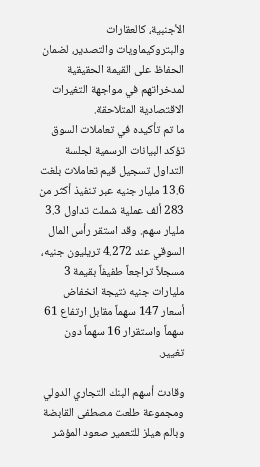الأجنبية، كالعقارات والبتروكيماويات والتصدير، لضمان الحفاظ على القيمة الحقيقية لمدخراتهم في مواجهة التغيرات الاقتصادية المتلاحقة.
ما تم تأكيده في تعاملات السوق
تؤكد البيانات الرسمية لجلسة التداول تسجيل قيم تعاملات بلغت 13.6 مليار جنيه عبر تنفيذ أكثر من 283 ألف عملية شملت تداول 3.3 مليار سهم. وقد استقر رأس المال السوقي عند 4.272 تريليون جنيه، مسجلاً تراجعاً طفيفاً بقيمة 3 مليارات جنيه نتيجة انخفاض أسعار 147 سهماً مقابل ارتفاع 61 سهماً واستقرار 16 سهماً دون تغيير.

وقادت أسهم البنك التجاري الدولي ومجموعة طلعت مصطفى القابضة وبالم هيلز للتعمير صعود المؤشر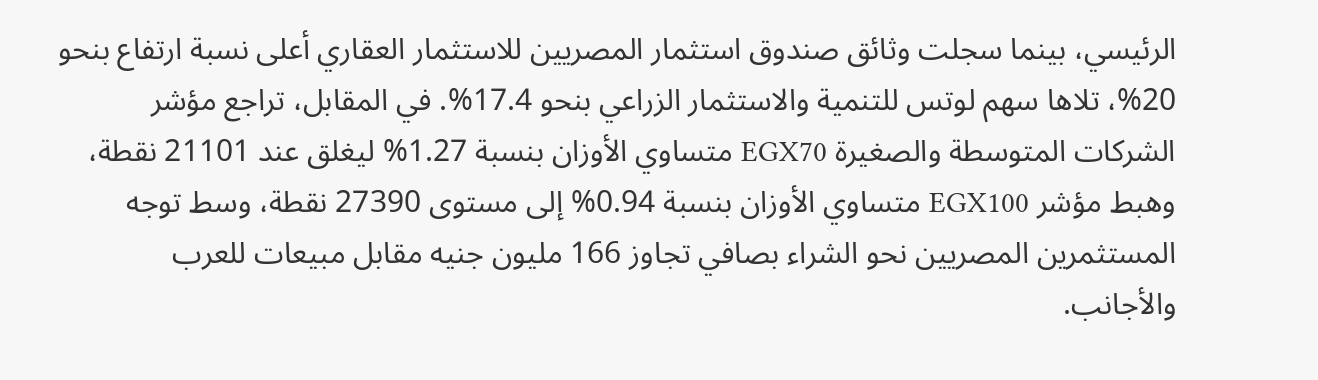الرئيسي، بينما سجلت وثائق صندوق استثمار المصريين للاستثمار العقاري أعلى نسبة ارتفاع بنحو 20%، تلاها سهم لوتس للتنمية والاستثمار الزراعي بنحو 17.4%. في المقابل، تراجع مؤشر الشركات المتوسطة والصغيرة EGX70 متساوي الأوزان بنسبة 1.27% ليغلق عند 21101 نقطة، وهبط مؤشر EGX100 متساوي الأوزان بنسبة 0.94% إلى مستوى 27390 نقطة، وسط توجه المستثمرين المصريين نحو الشراء بصافي تجاوز 166 مليون جنيه مقابل مبيعات للعرب والأجانب.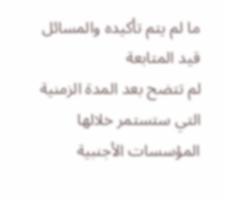ما لم يتم تأكيده والمسائل قيد المتابعة
لم تتضح بعد المدة الزمنية التي ستستمر خلالها المؤسسات الأجنبية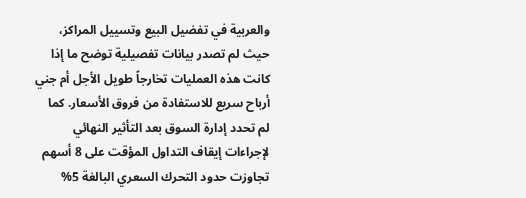والعربية في تفضيل البيع وتسييل المراكز، حيث لم تصدر بيانات تفصيلية توضح ما إذا كانت هذه العمليات تخارجاً طويل الأجل أم جني أرباح سريع للاستفادة من فروق الأسعار. كما لم تحدد إدارة السوق بعد التأثير النهائي لإجراءات إيقاف التداول المؤقت على 8 أسهم تجاوزت حدود التحرك السعري البالغة 5%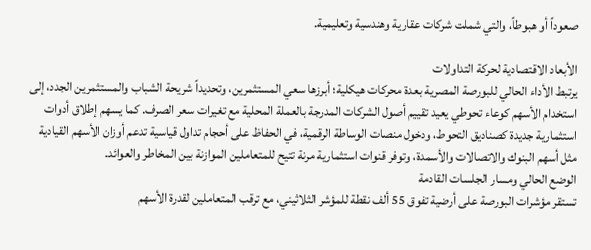صعوداً أو هبوطاً، والتي شملت شركات عقارية وهندسية وتعليمية.

الأبعاد الاقتصادية لحركة التداولات
يرتبط الأداء الحالي للبورصة المصرية بعدة محركات هيكلية؛ أبرزها سعي المستثمرين، وتحديداً شريحة الشباب والمستثمرين الجدد، إلى استخدام الأسهم كوعاء تحوطي يعيد تقييم أصول الشركات المدرجة بالعملة المحلية مع تغيرات سعر الصرف. كما يسهم إطلاق أدوات استثمارية جديدة كصناديق التحوط، ودخول منصات الوساطة الرقمية، في الحفاظ على أحجام تداول قياسية تدعم أوزان الأسهم القيادية مثل أسهم البنوك والاتصالات والأسمدة، وتوفر قنوات استثمارية مرنة تتيح للمتعاملين الموازنة بين المخاطر والعوائد.
الوضع الحالي ومسار الجلسات القادمة
تستقر مؤشرات البورصة على أرضية تفوق 55 ألف نقطة للمؤشر الثلاثيني، مع ترقب المتعاملين لقدرة الأسهم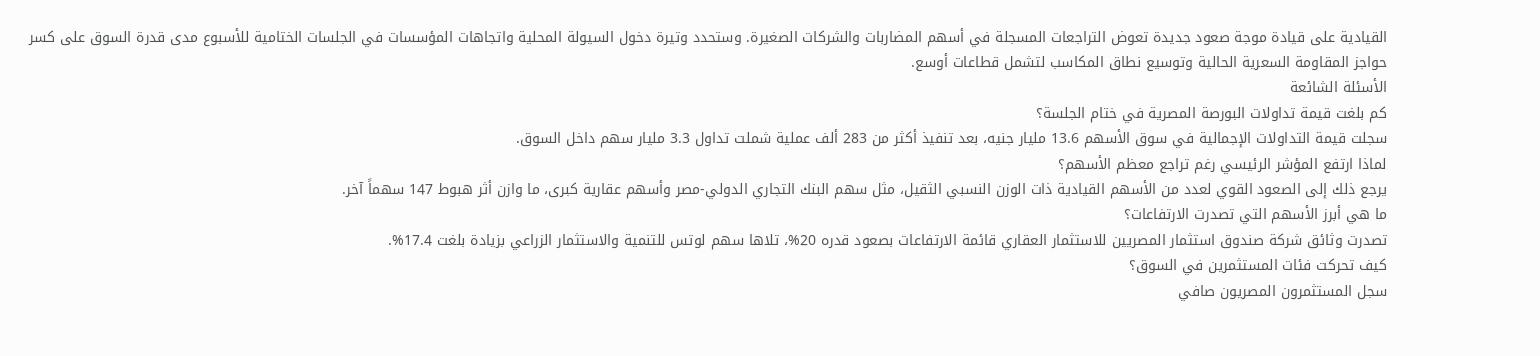القيادية على قيادة موجة صعود جديدة تعوض التراجعات المسجلة في أسهم المضاربات والشركات الصغيرة. وستحدد وتيرة دخول السيولة المحلية واتجاهات المؤسسات في الجلسات الختامية للأسبوع مدى قدرة السوق على كسر حواجز المقاومة السعرية الحالية وتوسيع نطاق المكاسب لتشمل قطاعات أوسع.
الأسئلة الشائعة
كم بلغت قيمة تداولات البورصة المصرية في ختام الجلسة؟
سجلت قيمة التداولات الإجمالية في سوق الأسهم 13.6 مليار جنيه، بعد تنفيذ أكثر من 283 ألف عملية شملت تداول 3.3 مليار سهم داخل السوق.
لماذا ارتفع المؤشر الرئيسي رغم تراجع معظم الأسهم؟
يرجع ذلك إلى الصعود القوي لعدد من الأسهم القيادية ذات الوزن النسبي الثقيل، مثل سهم البنك التجاري الدولي-مصر وأسهم عقارية كبرى، ما وازن أثر هبوط 147 سهماً آخر.
ما هي أبرز الأسهم التي تصدرت الارتفاعات؟
تصدرت وثائق شركة صندوق استثمار المصريين للاستثمار العقاري قائمة الارتفاعات بصعود قدره 20%، تلاها سهم لوتس للتنمية والاستثمار الزراعي بزيادة بلغت 17.4%.
كيف تحركت فئات المستثمرين في السوق؟
سجل المستثمرون المصريون صافي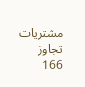مشتريات تجاوز 166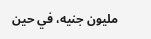مليون جنيه، في حين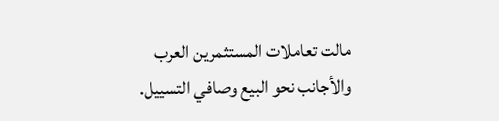مالت تعاملات المستثمرين العرب والأجانب نحو البيع وصافي التسييل.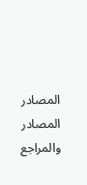المصادر
المصادر والمراجع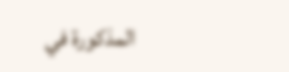المذكورة في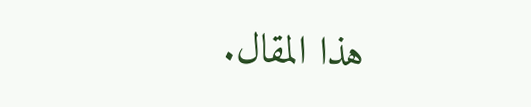هذا المقال.